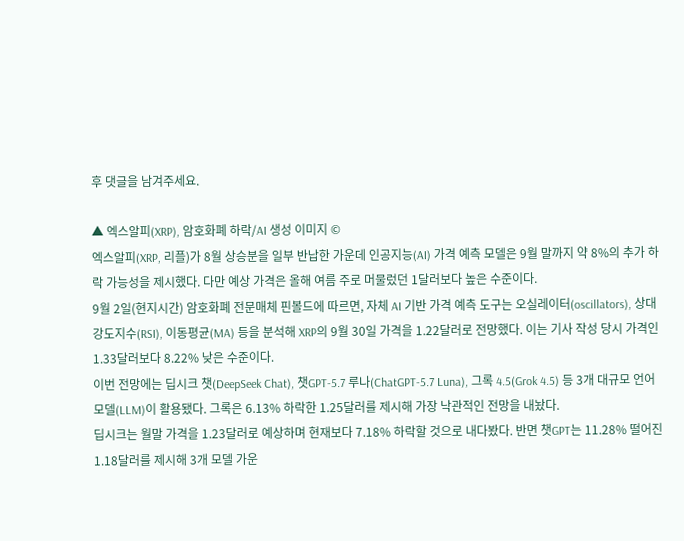후 댓글을 남겨주세요.

▲ 엑스알피(XRP), 암호화폐 하락/AI 생성 이미지 ©
엑스알피(XRP, 리플)가 8월 상승분을 일부 반납한 가운데 인공지능(AI) 가격 예측 모델은 9월 말까지 약 8%의 추가 하락 가능성을 제시했다. 다만 예상 가격은 올해 여름 주로 머물렀던 1달러보다 높은 수준이다.
9월 2일(현지시간) 암호화폐 전문매체 핀볼드에 따르면, 자체 AI 기반 가격 예측 도구는 오실레이터(oscillators), 상대강도지수(RSI), 이동평균(MA) 등을 분석해 XRP의 9월 30일 가격을 1.22달러로 전망했다. 이는 기사 작성 당시 가격인 1.33달러보다 8.22% 낮은 수준이다.
이번 전망에는 딥시크 챗(DeepSeek Chat), 챗GPT-5.7 루나(ChatGPT-5.7 Luna), 그록 4.5(Grok 4.5) 등 3개 대규모 언어모델(LLM)이 활용됐다. 그록은 6.13% 하락한 1.25달러를 제시해 가장 낙관적인 전망을 내놨다.
딥시크는 월말 가격을 1.23달러로 예상하며 현재보다 7.18% 하락할 것으로 내다봤다. 반면 챗GPT는 11.28% 떨어진 1.18달러를 제시해 3개 모델 가운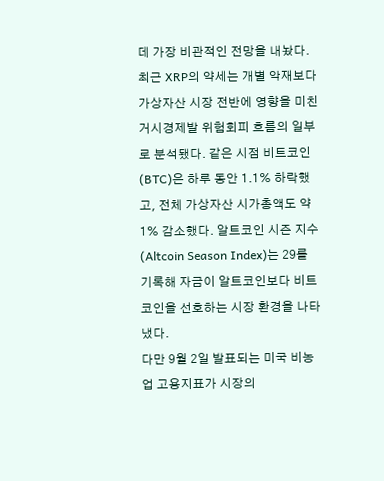데 가장 비관적인 전망을 내놨다.
최근 XRP의 약세는 개별 악재보다 가상자산 시장 전반에 영향을 미친 거시경제발 위험회피 흐름의 일부로 분석됐다. 같은 시점 비트코인(BTC)은 하루 동안 1.1% 하락했고, 전체 가상자산 시가총액도 약 1% 감소했다. 알트코인 시즌 지수(Altcoin Season Index)는 29를 기록해 자금이 알트코인보다 비트코인을 선호하는 시장 환경을 나타냈다.
다만 9월 2일 발표되는 미국 비농업 고용지표가 시장의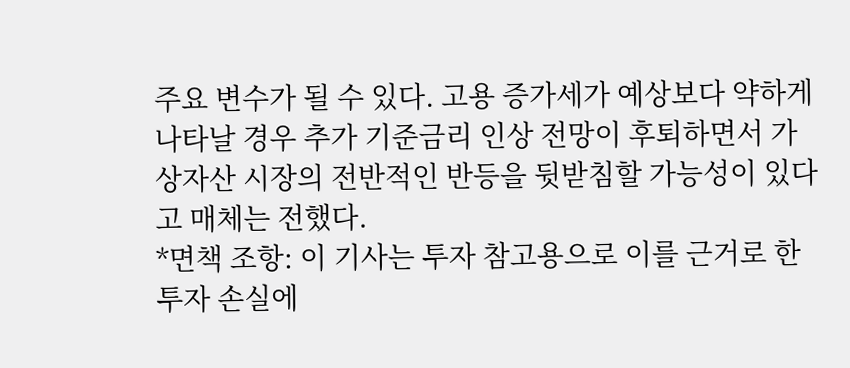주요 변수가 될 수 있다. 고용 증가세가 예상보다 약하게 나타날 경우 추가 기준금리 인상 전망이 후퇴하면서 가상자산 시장의 전반적인 반등을 뒷받침할 가능성이 있다고 매체는 전했다.
*면책 조항: 이 기사는 투자 참고용으로 이를 근거로 한 투자 손실에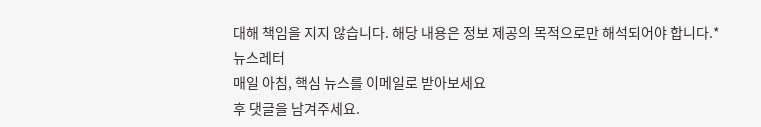대해 책임을 지지 않습니다. 해당 내용은 정보 제공의 목적으로만 해석되어야 합니다.*
뉴스레터
매일 아침, 핵심 뉴스를 이메일로 받아보세요
후 댓글을 남겨주세요.